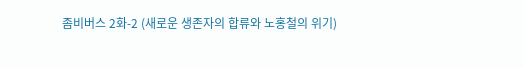좀비버스 2화-2 (새로운 생존자의 합류와 노홍철의 위기)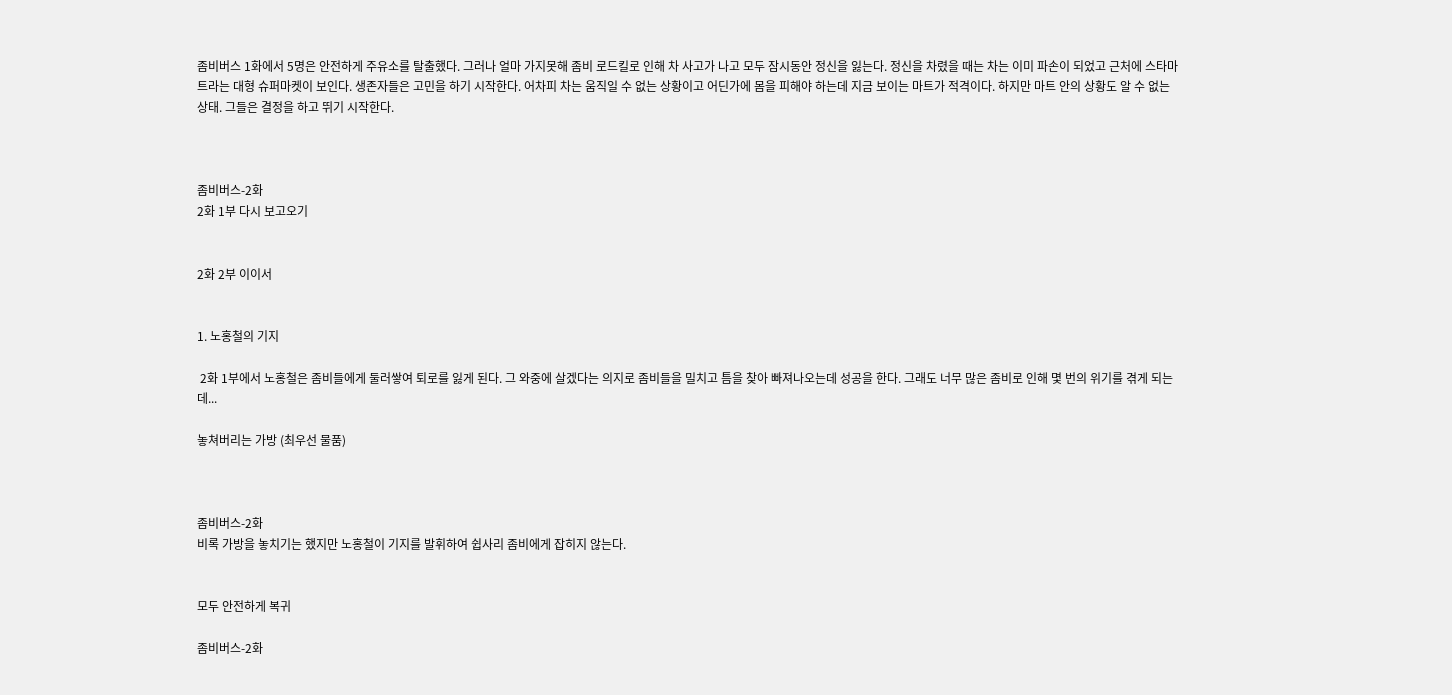좀비버스 1화에서 5명은 안전하게 주유소를 탈출했다. 그러나 얼마 가지못해 좀비 로드킬로 인해 차 사고가 나고 모두 잠시동안 정신을 잃는다. 정신을 차렸을 때는 차는 이미 파손이 되었고 근처에 스타마트라는 대형 슈퍼마켓이 보인다. 생존자들은 고민을 하기 시작한다. 어차피 차는 움직일 수 없는 상황이고 어딘가에 몸을 피해야 하는데 지금 보이는 마트가 적격이다. 하지만 마트 안의 상황도 알 수 없는 상태. 그들은 결정을 하고 뛰기 시작한다.



좀비버스-2화
2화 1부 다시 보고오기


2화 2부 이이서


1. 노홍철의 기지

 2화 1부에서 노홍철은 좀비들에게 둘러쌓여 퇴로를 잃게 된다. 그 와중에 살겠다는 의지로 좀비들을 밀치고 틈을 찾아 빠져나오는데 성공을 한다. 그래도 너무 많은 좀비로 인해 몇 번의 위기를 겪게 되는데...

놓쳐버리는 가방 (최우선 물품)



좀비버스-2화
비록 가방을 놓치기는 했지만 노홍철이 기지를 발휘하여 쉽사리 좀비에게 잡히지 않는다.


모두 안전하게 복귀

좀비버스-2화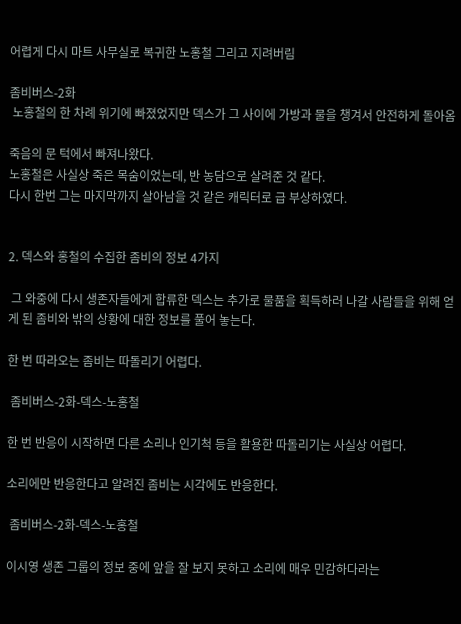어렵게 다시 마트 사무실로 복귀한 노홍철 그리고 지려버림

좀비버스-2화
 노홍철의 한 차례 위기에 빠졌었지만 덱스가 그 사이에 가방과 물을 챙겨서 안전하게 돌아옴

죽음의 문 턱에서 빠져나왔다.
노홍철은 사실상 죽은 목숨이었는데, 반 농담으로 살려준 것 같다.
다시 한번 그는 마지막까지 살아남을 것 같은 캐릭터로 급 부상하였다.


2. 덱스와 홍철의 수집한 좀비의 정보 4가지

 그 와중에 다시 생존자들에게 합류한 덱스는 추가로 물품을 획득하러 나갈 사람들을 위해 얻게 된 좀비와 밖의 상황에 대한 정보를 풀어 놓는다.

한 번 따라오는 좀비는 따돌리기 어렵다.

 좀비버스-2화-덱스-노홍철

한 번 반응이 시작하면 다른 소리나 인기척 등을 활용한 따돌리기는 사실상 어렵다.

소리에만 반응한다고 알려진 좀비는 시각에도 반응한다.

 좀비버스-2화-덱스-노홍철

이시영 생존 그룹의 정보 중에 앞을 잘 보지 못하고 소리에 매우 민감하다라는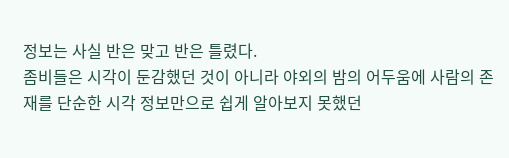정보는 사실 반은 맞고 반은 틀렸다.
좀비들은 시각이 둔감했던 것이 아니라 야외의 밤의 어두움에 사람의 존재를 단순한 시각 정보만으로 쉽게 알아보지 못했던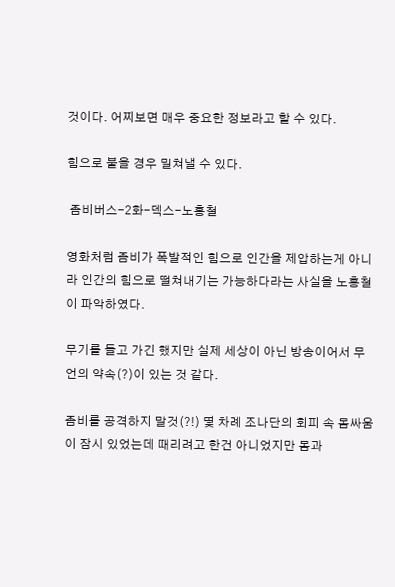것이다. 어찌보면 매우 중요한 정보라고 할 수 있다.

힘으로 붙을 경우 밀쳐낼 수 있다.

 좀비버스-2화-덱스-노홍철

영화처럼 좀비가 폭발적인 힘으로 인간을 제압하는게 아니라 인간의 힘으로 떨쳐내기는 가능하다라는 사실을 노홍철이 파악하였다.

무기를 들고 가긴 했지만 실제 세상이 아닌 방송이어서 무언의 약속(?)이 있는 것 같다.

좀비를 공격하지 말것(?!) 몇 차례 조나단의 회피 속 몸싸움이 잠시 있었는데 때리려고 한건 아니었지만 몸과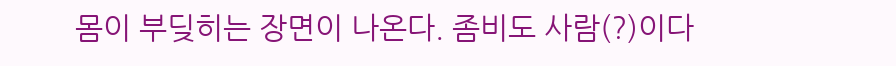몸이 부딪히는 장면이 나온다. 좀비도 사람(?)이다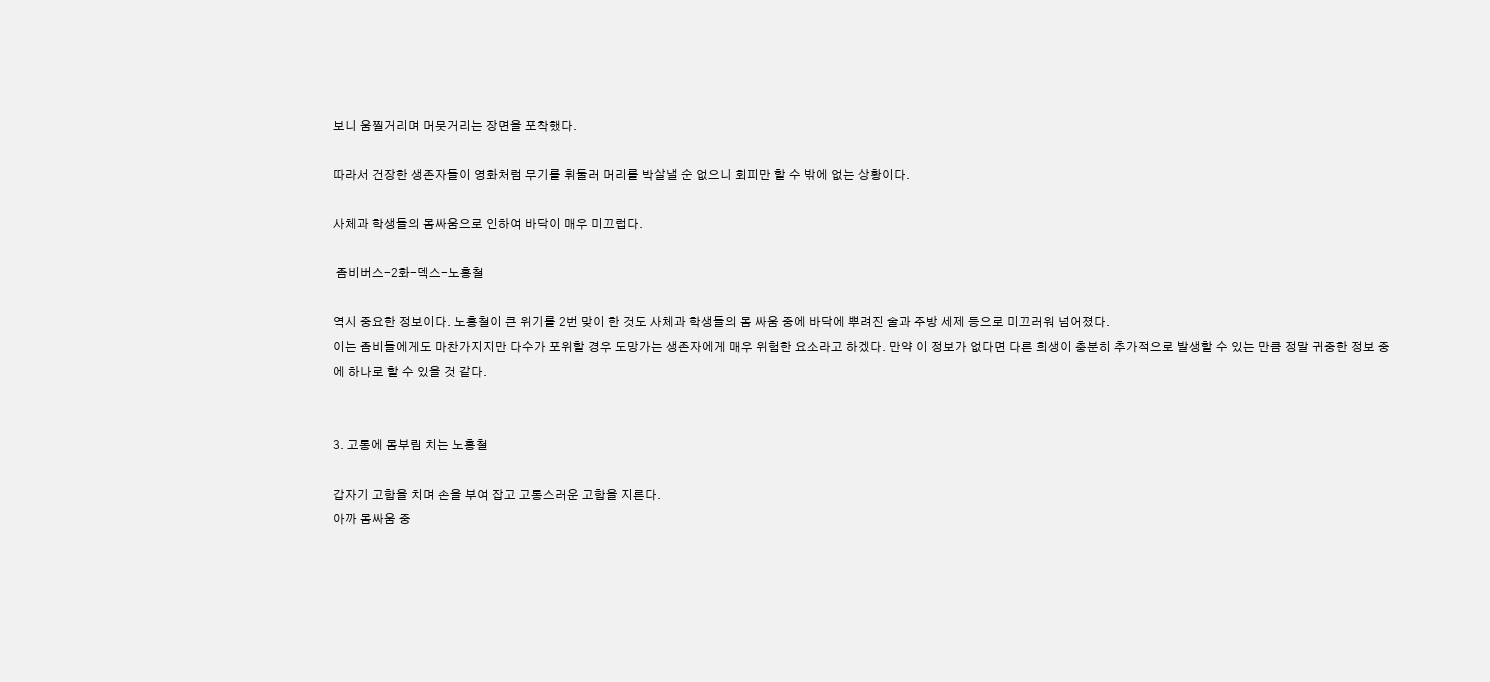보니 움찔거리며 머뭇거리는 장면을 포착했다.

따라서 건장한 생존자들이 영화처럼 무기를 휘둘러 머리를 박살낼 순 없으니 회피만 할 수 밖에 없는 상황이다.

사체과 학생들의 몸싸움으로 인하여 바닥이 매우 미끄럽다.

 좀비버스-2화-덱스-노홍철

역시 중요한 정보이다. 노홍철이 큰 위기를 2번 맞이 한 것도 사체과 학생들의 몸 싸움 중에 바닥에 뿌려진 술과 주방 세제 등으로 미끄러워 넘어졌다.
이는 좀비들에게도 마찬가지지만 다수가 포위할 경우 도망가는 생존자에게 매우 위험한 요소라고 하겠다. 만약 이 정보가 없다면 다른 희생이 충분히 추가적으로 발생할 수 있는 만큼 정말 귀중한 정보 중에 하나로 할 수 있을 것 같다.


3. 고통에 몸부림 치는 노홍철

갑자기 고함을 치며 손을 부여 잡고 고통스러운 고함을 지른다.
아까 몸싸움 중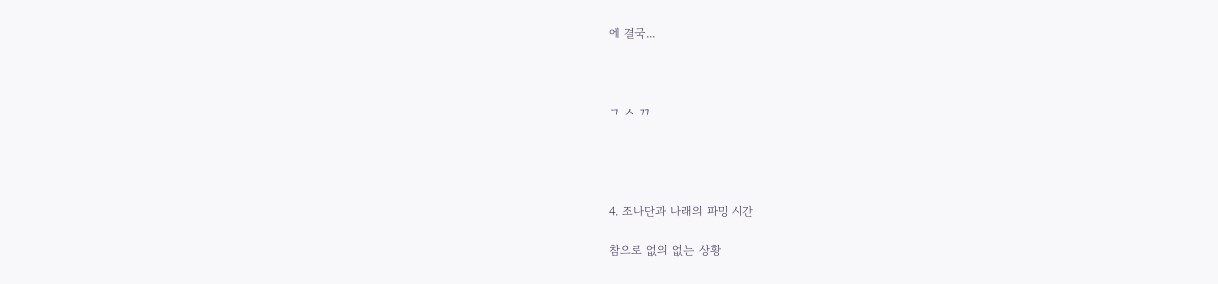에 결국...



ㄱ ㅅ ㄲ




4. 조나단과 나래의 파밍 시간

참으로 없의 없는 상황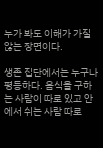누가 봐도 이해가 가질 않는 장면이다.

생존 집단에서는 누구나 평등하다. 음식을 구하는 사람이 따로 있고 안에서 쉬는 사람 따로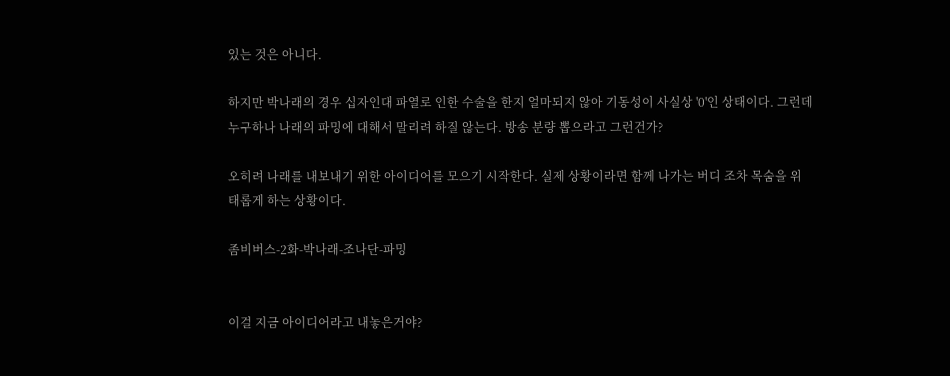있는 것은 아니다.

하지만 박나래의 경우 십자인대 파열로 인한 수술을 한지 얼마되지 않아 기동성이 사실상 '0'인 상태이다. 그런데 누구하나 나래의 파밍에 대해서 말리려 하질 않는다. 방송 분량 뽑으라고 그런건가?

오히려 나래를 내보내기 위한 아이디어를 모으기 시작한다. 실제 상황이라면 함께 나가는 버디 조차 목숨을 위태롭게 하는 상황이다.

좀비버스-2화-박나래-조나단-파밍


이걸 지금 아이디어라고 내놓은거야?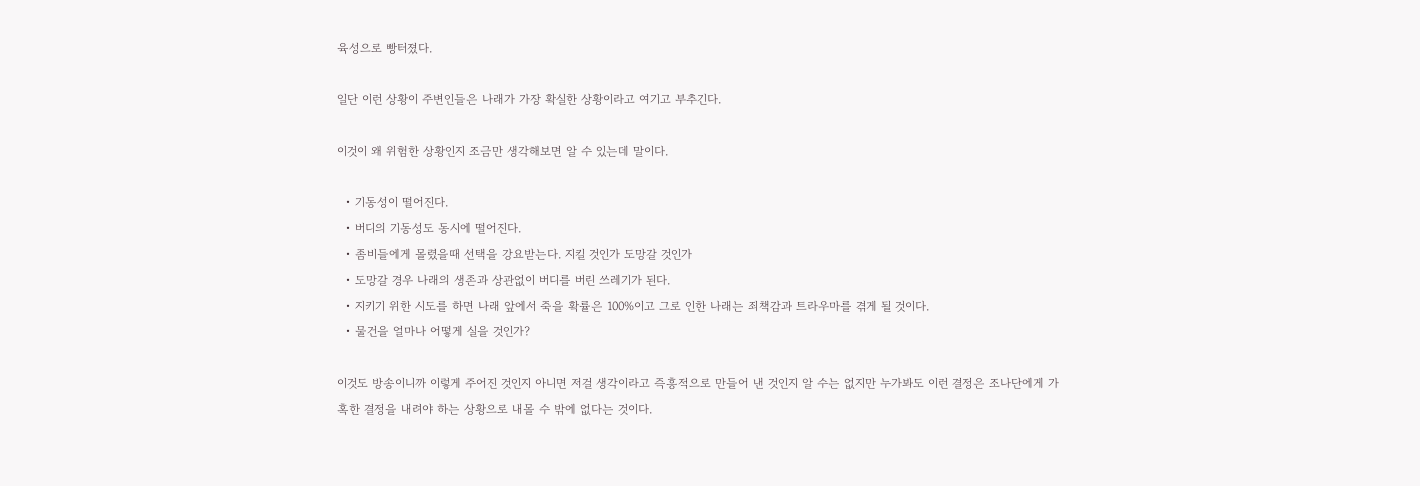육성으로 빵터졌다.

일단 이런 상황이 주변인들은 나래가 가장 확실한 상황이라고 여기고 부추긴다.

이것이 왜 위험한 상황인지 조금만 생각해보면 알 수 있는데 말이다.

  • 기동성이 떨어진다.
  • 버디의 기동성도 동시에 떨어진다.
  • 좀비들에게 몰렸을때 선택을 강요받는다. 지킬 것인가 도망갈 것인가
  • 도망갈 경우 나래의 생존과 상관없이 버디를 버린 쓰레기가 된다.
  • 지키기 위한 시도를 하면 나래 앞에서 죽을 확률은 100%이고 그로 인한 나래는 죄책감과 트라우마를 겪게 될 것이다.
  • 물건을 얼마나 어떻게 실을 것인가?

이것도 방송이니까 이렇게 주어진 것인지 아니면 저걸 생각이라고 즉흥적으로 만들어 낸 것인지 알 수는 없지만 누가봐도 이런 결정은 조나단에게 가혹한 결정을 내려야 하는 상황으로 내몰 수 밖에 없다는 것이다.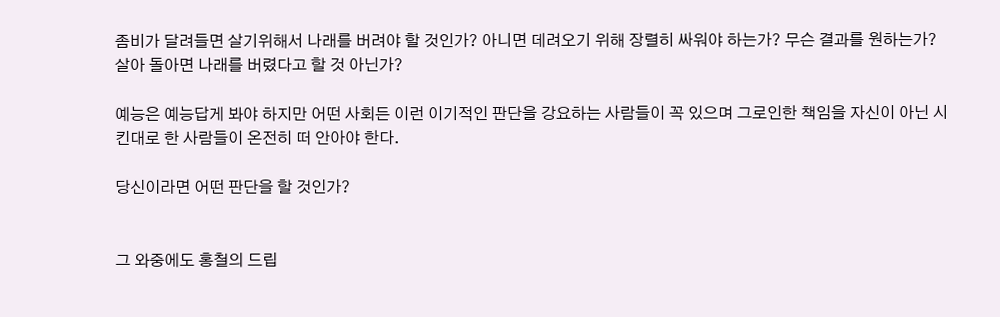좀비가 달려들면 살기위해서 나래를 버려야 할 것인가? 아니면 데려오기 위해 장렬히 싸워야 하는가? 무슨 결과를 원하는가? 살아 돌아면 나래를 버렸다고 할 것 아닌가?

예능은 예능답게 봐야 하지만 어떤 사회든 이런 이기적인 판단을 강요하는 사람들이 꼭 있으며 그로인한 책임을 자신이 아닌 시킨대로 한 사람들이 온전히 떠 안아야 한다.

당신이라면 어떤 판단을 할 것인가?


그 와중에도 홍철의 드립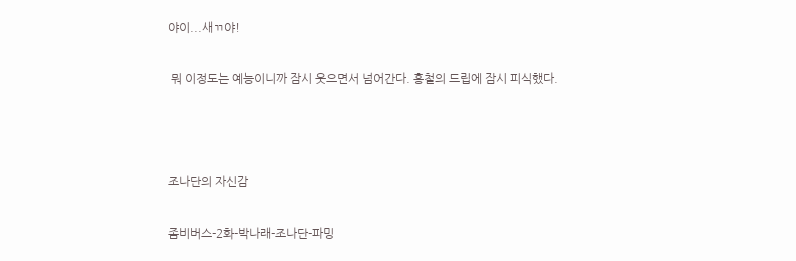야이...새ㄲ야!

 뭐 이정도는 예능이니까 잠시 웃으면서 넘어간다. 홍철의 드립에 잠시 피식했다.



조나단의 자신감

좀비버스-2화-박나래-조나단-파밍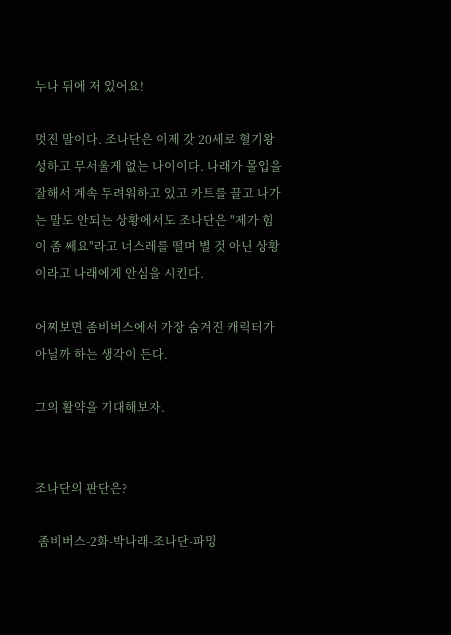누나 뒤에 저 있어요!

멋진 말이다. 조나단은 이제 갓 20세로 혈기왕성하고 무서울게 없는 나이이다. 나래가 몰입을 잘해서 계속 두려워하고 있고 카트를 끌고 나가는 말도 안되는 상황에서도 조나단은 "제가 힘이 좀 쎄요"라고 너스레를 떨며 별 것 아닌 상황이라고 나래에게 안심을 시킨다.

어찌보면 좀비버스에서 가장 숨겨진 캐릭터가 아닐까 하는 생각이 든다.

그의 활약을 기대해보자.


조나단의 판단은?

 좀비버스-2화-박나래-조나단-파밍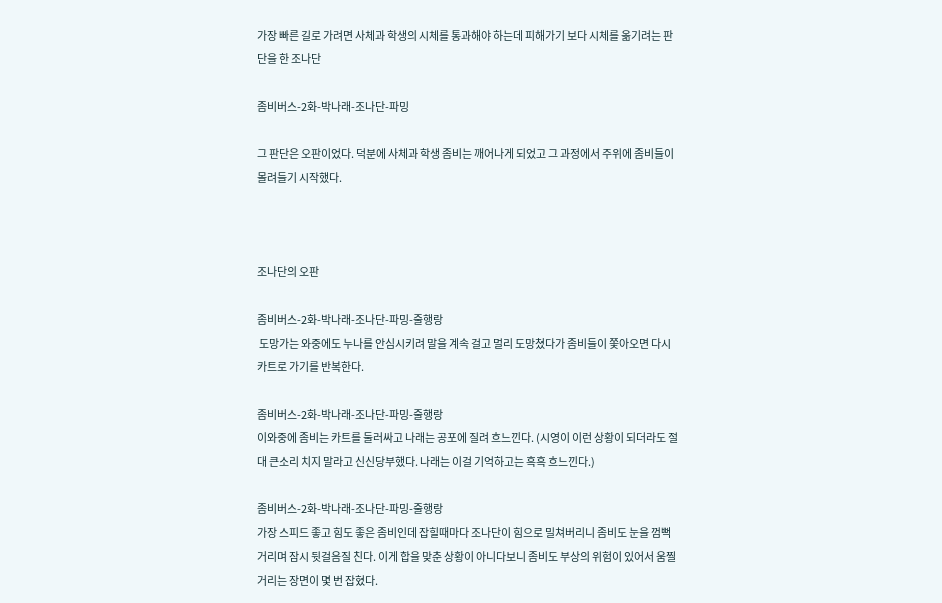가장 빠른 길로 가려면 사체과 학생의 시체를 통과해야 하는데 피해가기 보다 시체를 옮기려는 판단을 한 조나단

좀비버스-2화-박나래-조나단-파밍

그 판단은 오판이었다. 덕분에 사체과 학생 좀비는 깨어나게 되었고 그 과정에서 주위에 좀비들이 몰려들기 시작했다.



조나단의 오판

좀비버스-2화-박나래-조나단-파밍-줄행랑
 도망가는 와중에도 누나를 안심시키려 말을 계속 걸고 멀리 도망쳤다가 좀비들이 쫓아오면 다시 카트로 가기를 반복한다.

좀비버스-2화-박나래-조나단-파밍-줄행랑
이와중에 좀비는 카트를 둘러싸고 나래는 공포에 질려 흐느낀다. (시영이 이런 상황이 되더라도 절대 큰소리 치지 말라고 신신당부했다. 나래는 이걸 기억하고는 흑흑 흐느낀다.)

좀비버스-2화-박나래-조나단-파밍-줄행랑
가장 스피드 좋고 힘도 좋은 좀비인데 잡힐때마다 조나단이 힘으로 밀쳐버리니 좀비도 눈을 껌뻑거리며 잠시 뒷걸음질 친다. 이게 합을 맞춘 상황이 아니다보니 좀비도 부상의 위험이 있어서 움찔거리는 장면이 몇 번 잡혔다.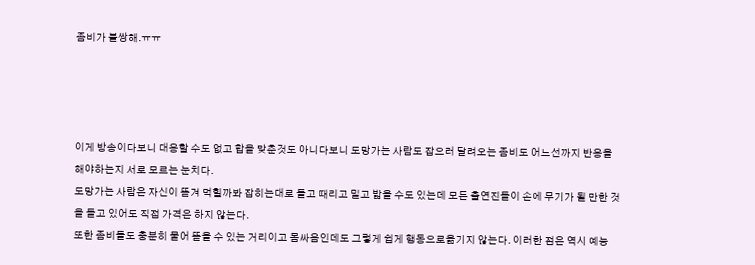좀비가 불쌍해.ㅠㅠ




이게 방송이다보니 대응할 수도 없고 합을 맞춘것도 아니다보니 도망가는 사람도 잡으러 달려오는 좀비도 어느선까지 반응을 해야하는지 서로 모르는 눈치다.
도망가는 사람은 자신이 뜯겨 먹힐까봐 잡히는대로 들고 때리고 밀고 밟을 수도 있는데 모든 출연진들이 손에 무기가 될 만한 것을 들고 있어도 직접 가격은 하지 않는다.
또한 좀비들도 충분히 물어 뜯을 수 있는 거리이고 몸싸음인데도 그렇게 쉽게 행동으로옮기지 않는다. 이러한 점은 역시 예능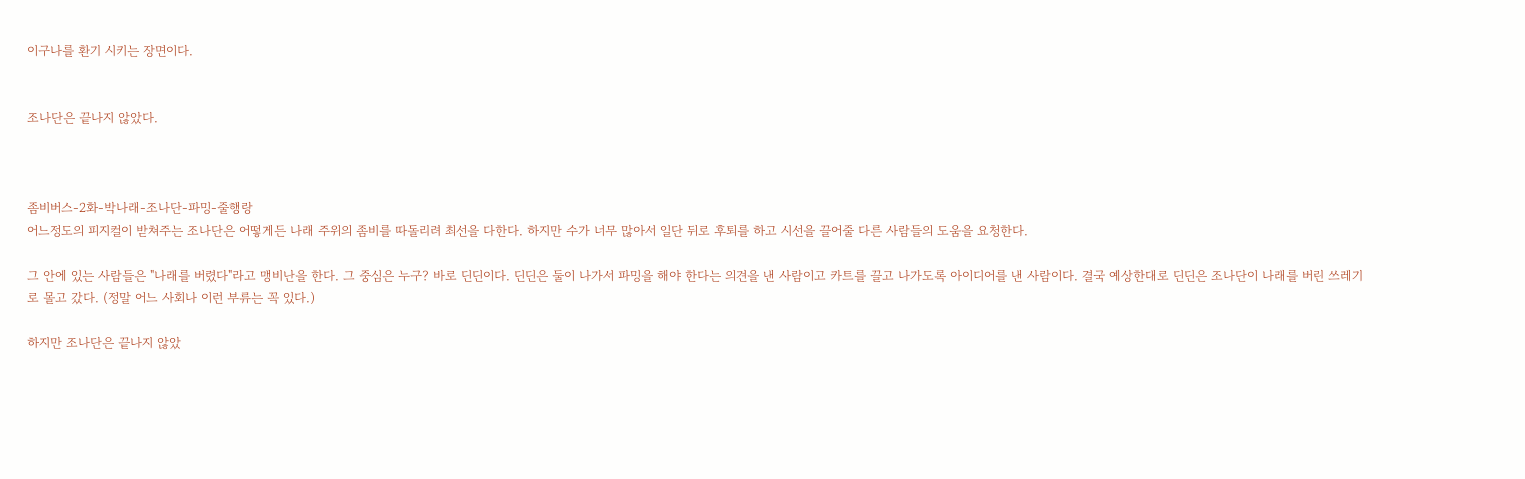이구나를 환기 시키는 장면이다.


조나단은 끝나지 않았다.



좀비버스-2화-박나래-조나단-파밍-줄행랑
어느정도의 피지컬이 받쳐주는 조나단은 어떻게든 나래 주위의 좀비를 따돌리려 최선을 다한다. 하지만 수가 너무 많아서 일단 뒤로 후퇴를 하고 시선을 끌어줄 다른 사람들의 도움을 요청한다.

그 안에 있는 사람들은 "나래를 버렸다"라고 맹비난을 한다. 그 중심은 누구? 바로 딘딘이다. 딘딘은 둘이 나가서 파밍을 해야 한다는 의견을 낸 사람이고 카트를 끌고 나가도록 아이디어를 낸 사람이다. 결국 예상한대로 딘딘은 조나단이 나래를 버린 쓰레기로 몰고 갔다. (정말 어느 사회나 이런 부류는 꼭 있다.)

하지만 조나단은 끝나지 않았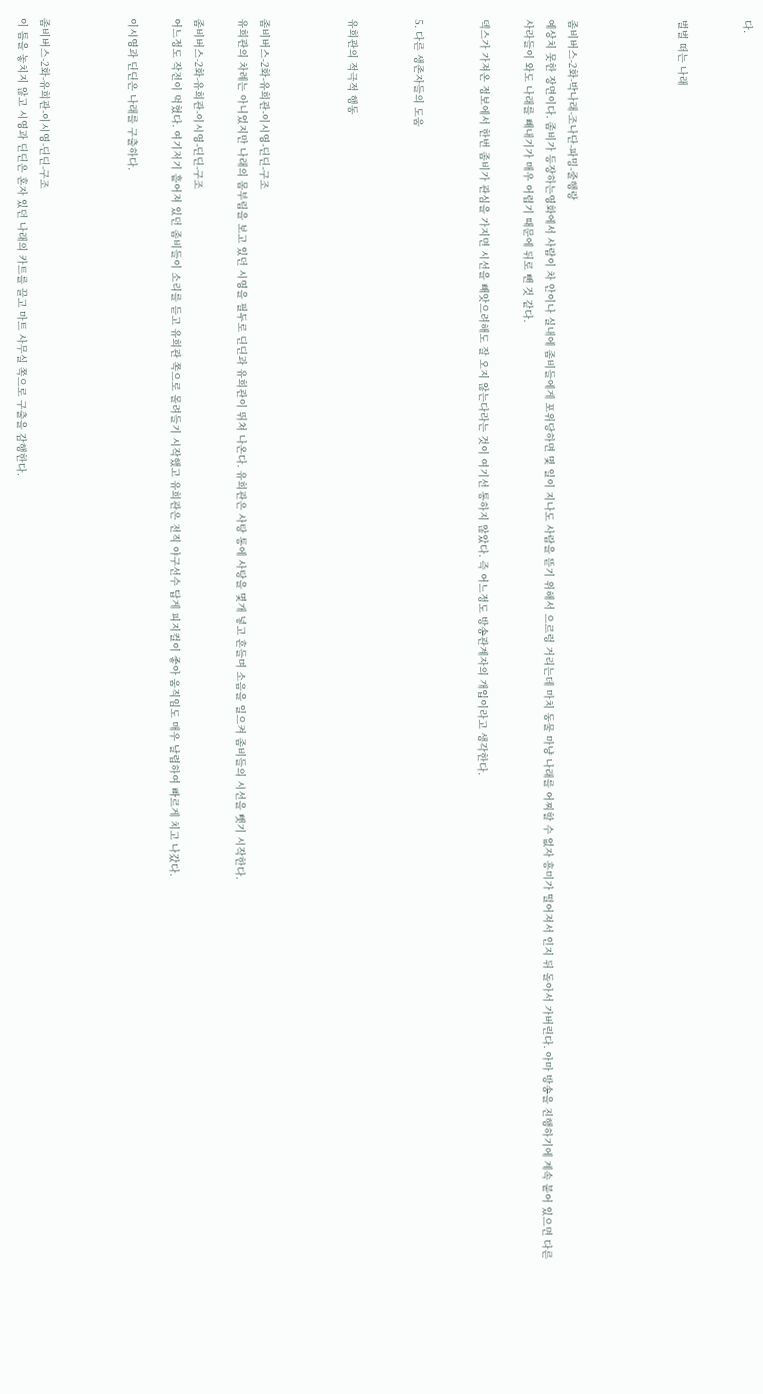다.


벌벌 떠는 나래




좀비버스-2화-박나래-조나단-파밍-줄행랑
예상치 못한 장면이다. 좀비가 등장하는영화에서 사람이 차 안이나 실내에 좀비들에게 포위당하면 몇 일이 지나도 사람을 뜯기 위해서 으르렁 거리는데 마치 동물 마냥 나래를 어찌할 수 없자 흥미가 떨어져서 인지 뒤 돌아서 가버린다. 아마 방송을 진행하기에 계속 붙어 있으면 다른 사라들이 와도 나래를 빼내기가 매우 어렵기 때문에 뒤로 뺀 것 같다.

덱스가 가져온 정보에서 한번 좀비가 관심을 가지면 시선을 빼앗으려해도 잘 오지 않는다라는 것이 여기선 통하지 않았다. 즉 어느정도 방송관계자의 개입이라고 생각한다.


5. 다른 생존자들의 도움


유희관의 적극적 행동



좀비버스-2화-유희관-이시영-딘딘-구조
유희관의 차례는 아니었지만 나래의 몸부림을 보고 있던 시영을 필두로 딘딘과 유희관이 뛰쳐 나온다. 유희관은 사탕 통에 사탕을 몇개 넣고 흔들며 소음을 일으켜 좀비들의 시선을 뺏기 시작한다.

좀비버스-2화-유희관-이시영-딘딘-구조
어느정도 작전이 먹혔다. 여기저기 흩어져 있던 좀비들이 소리를 듣고 유희관 쪽으로 몰려들기 시작했고 유희관은 전직 야구선수 답게 피지컬이 좋아 움직임도 매우 날렵하여 빠르게 치고 나갔다.

이시영과 딘딘은 나래를 구출하다.



좀비버스-2화-유희관-이시영-딘딘-구조
이 틈을 놓치지 않고 시영과 딘딘은 혼자 있던 나래의 카트를 끌고 마트 사무실 쪽으로 구출을 감행한다.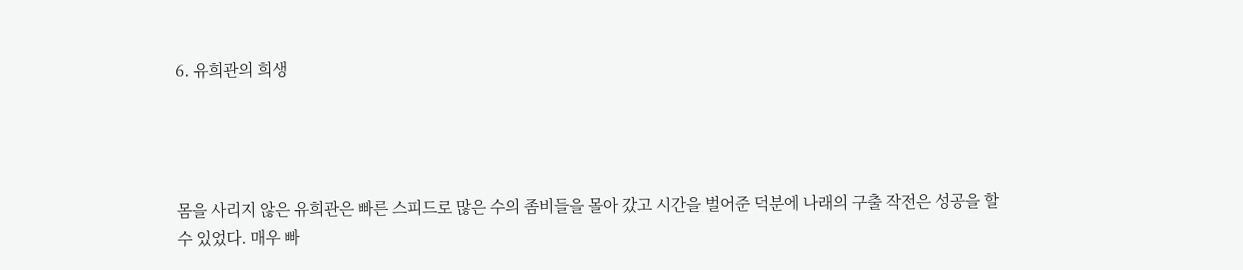6. 유희관의 희생




몸을 사리지 않은 유희관은 빠른 스피드로 많은 수의 좀비들을 몰아 갔고 시간을 벌어준 덕분에 나래의 구출 작전은 성공을 할 수 있었다. 매우 빠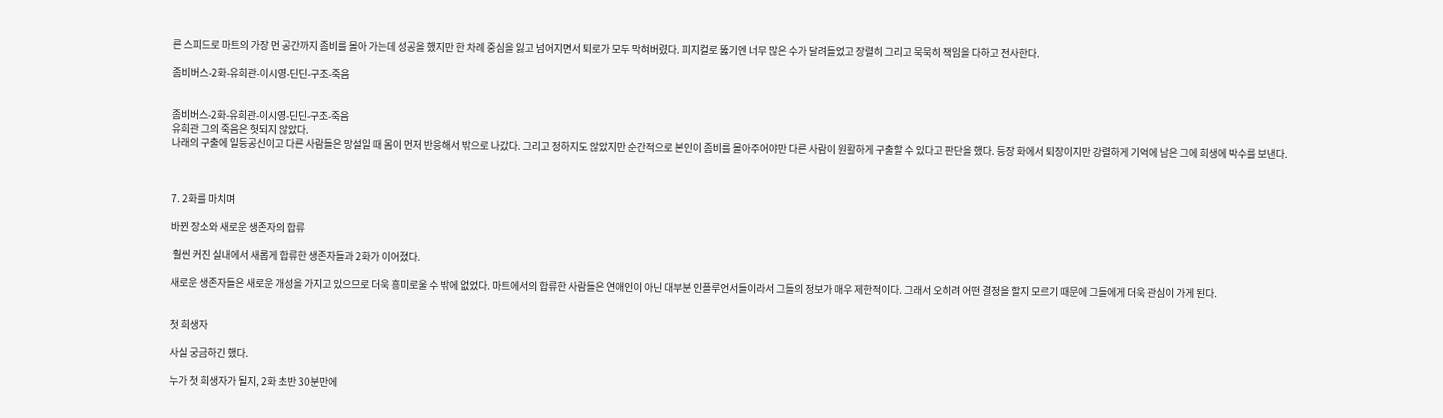른 스피드로 마트의 가장 먼 공간까지 좀비를 몰아 가는데 성공을 했지만 한 차례 중심을 잃고 넘어지면서 퇴로가 모두 막혀버렸다. 피지컬로 뚫기엔 너무 많은 수가 달려들었고 장렬히 그리고 묵묵히 책임을 다하고 전사한다.

좀비버스-2화-유희관-이시영-딘딘-구조-죽음


좀비버스-2화-유희관-이시영-딘딘-구조-죽음
유희관 그의 죽음은 헛되지 않았다.
나래의 구출에 일등공신이고 다른 사람들은 망설일 때 몸이 먼저 반응해서 밖으로 나갔다. 그리고 정하지도 않았지만 순간적으로 본인이 좀비를 몰아주어야만 다른 사람이 원활하게 구출할 수 있다고 판단을 했다. 등장 화에서 퇴장이지만 강렬하게 기억에 남은 그에 희생에 박수를 보낸다.



7. 2화를 마치며

바뀐 장소와 새로운 생존자의 합류

 훨씬 커진 실내에서 새롭게 합류한 생존자들과 2화가 이어졌다.

새로운 생존자들은 새로운 개성을 가지고 있으므로 더욱 흥미로울 수 밖에 없었다. 마트에서의 합류한 사람들은 연애인이 아닌 대부분 인플루언서들이라서 그들의 정보가 매우 제한적이다. 그래서 오히려 어떤 결정을 할지 모르기 때문에 그들에게 더욱 관심이 가게 된다.


첫 희생자

사실 궁금하긴 했다.

누가 첫 희생자가 될지, 2화 초반 30분만에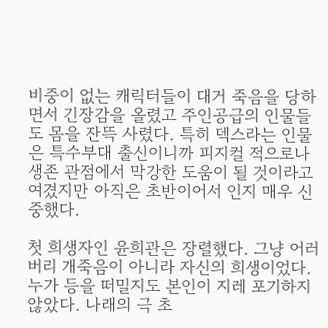비중이 없는 캐릭터들이 대거 죽음을 당하면서 긴장감을 올렸고 주인공급의 인물들도 몸을 잔뜩 사렸다. 특히 덱스라는 인물은 특수부대 출신이니까 피지컬 적으로나 생존 관점에서 막강한 도움이 될 것이라고 여겼지만 아직은 초반이어서 인지 매우 신중했다.

첫 희생자인 윤희관은 장렬했다. 그냥 어러버리 개죽음이 아니라 자신의 희생이었다. 누가 등을 떠밀지도 본인이 지레 포기하지 않았다. 나래의 극 초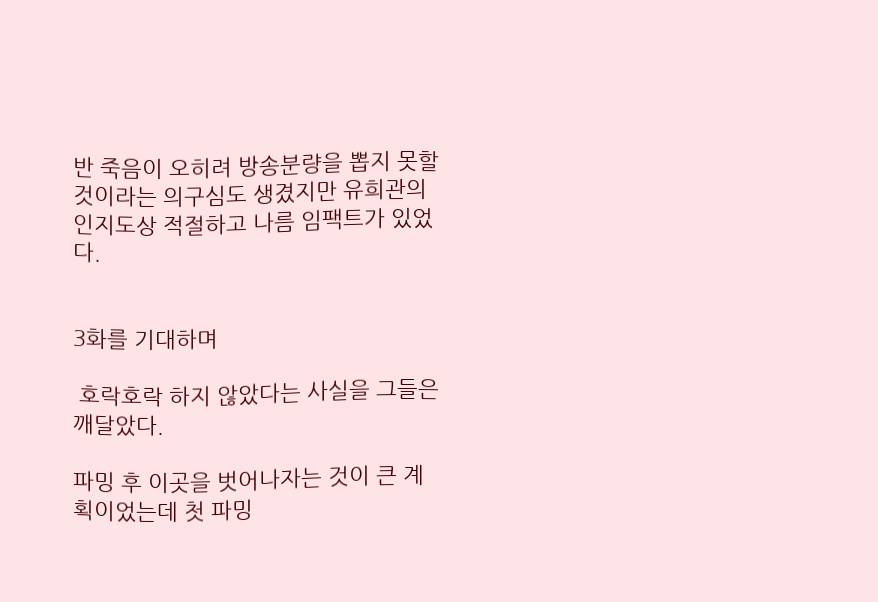반 죽음이 오히려 방송분량을 뽑지 못할 것이라는 의구심도 생겼지만 유희관의 인지도상 적절하고 나름 임팩트가 있었다.


3화를 기대하며

 호락호락 하지 않았다는 사실을 그들은 깨달았다.

파밍 후 이곳을 벗어나자는 것이 큰 계획이었는데 첫 파밍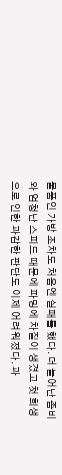물품인 가방 조차도 처음엔 실패를 했다. 더 늘어난 좀비와 엄청난 스피드 때문에 파밍에 차질이 생겼고 첫 희생으로 인한 과감한 판단도 이제 어려워졌다. 과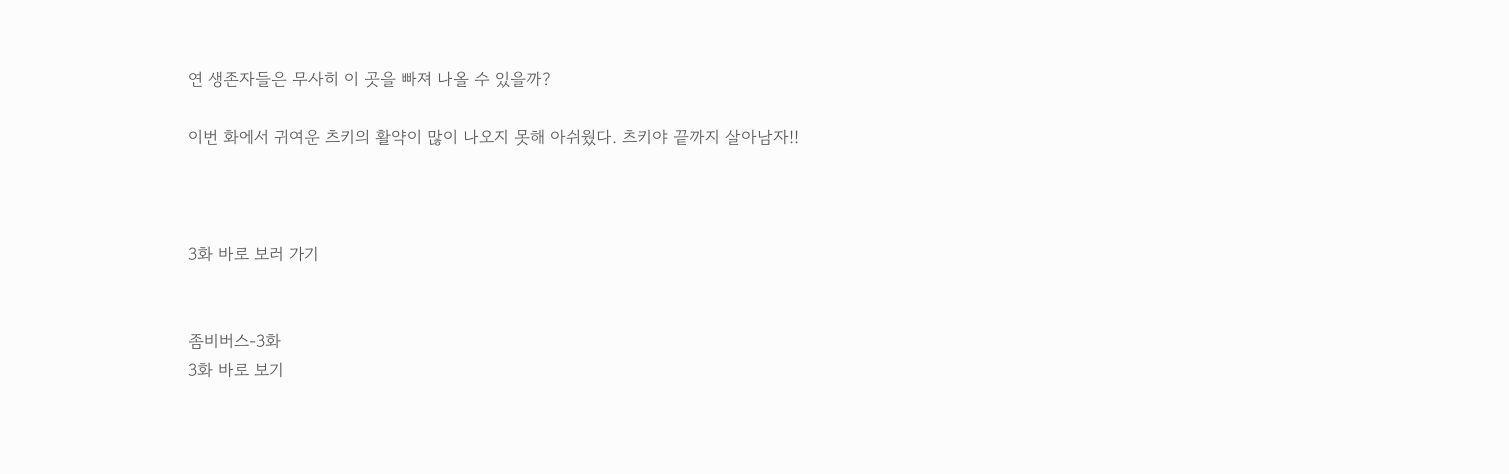연 생존자들은 무사히 이 곳을 빠져 나올 수 있을까?

이번 화에서 귀여운 츠키의 활약이 많이 나오지 못해 아쉬웠다. 츠키야 끝까지 살아남자!!



3화 바로 보러 가기


좀비버스-3화
3화 바로 보기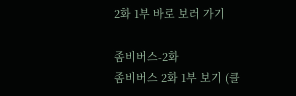2화 1부 바로 보러 가기

좀비버스-2화
좀비버스 2화 1부 보기 (클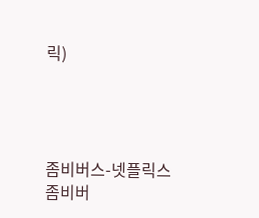릭)




좀비버스-넷플릭스
좀비버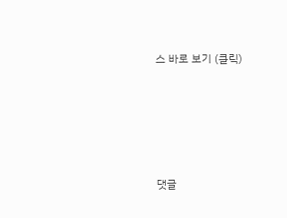스 바로 보기 (클릭)





댓글